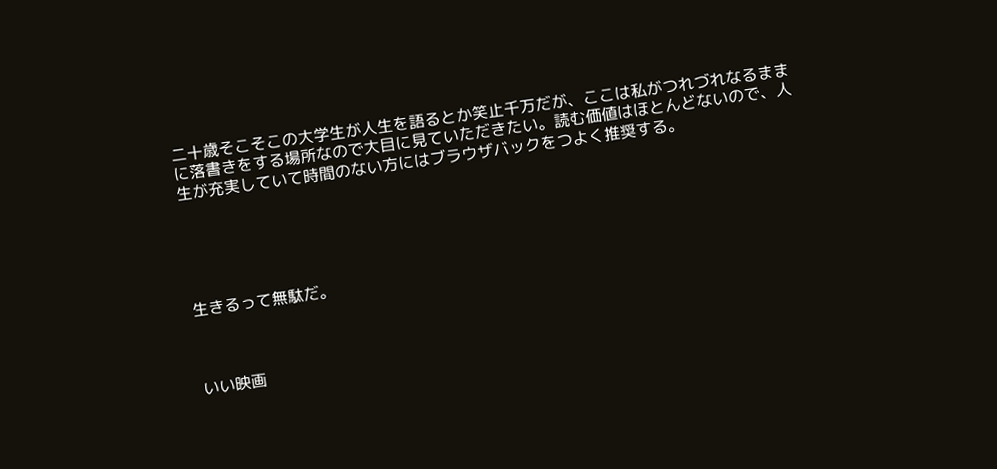二十歳そこそこの大学生が人生を語るとか笑止千万だが、ここは私がつれづれなるままに落書きをする場所なので大目に見ていただきたい。読む価値はほとんどないので、人生が充実していて時間のない方にはブラウザバックをつよく推奨する。





生きるって無駄だ。



いい映画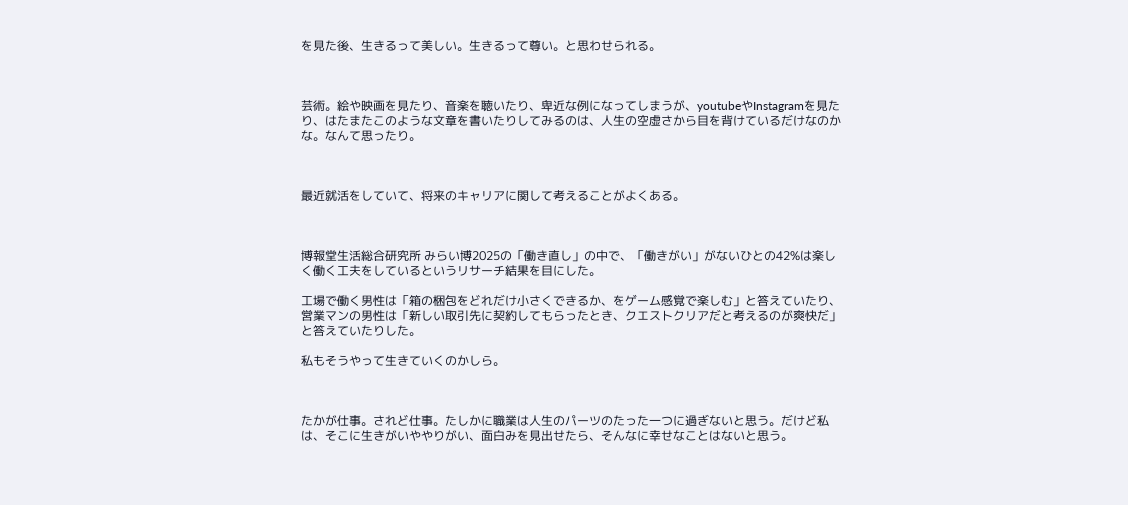を見た後、生きるって美しい。生きるって尊い。と思わせられる。



芸術。絵や映画を見たり、音楽を聴いたり、卑近な例になってしまうが、youtubeやInstagramを見たり、はたまたこのような文章を書いたりしてみるのは、人生の空虚さから目を背けているだけなのかな。なんて思ったり。



最近就活をしていて、将来のキャリアに関して考えることがよくある。



博報堂生活総合研究所 みらい博2025の「働き直し」の中で、「働きがい」がないひとの42%は楽しく働く工夫をしているというリサーチ結果を目にした。

工場で働く男性は「箱の梱包をどれだけ小さくできるか、をゲーム感覚で楽しむ」と答えていたり、営業マンの男性は「新しい取引先に契約してもらったとき、クエストクリアだと考えるのが爽快だ」と答えていたりした。

私もそうやって生きていくのかしら。



たかが仕事。されど仕事。たしかに職業は人生のパーツのたった一つに過ぎないと思う。だけど私は、そこに生きがいややりがい、面白みを見出せたら、そんなに幸せなことはないと思う。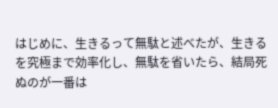はじめに、生きるって無駄と述べたが、生きるを究極まで効率化し、無駄を省いたら、結局死ぬのが一番は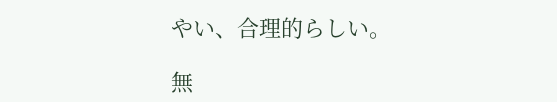やい、合理的らしい。

無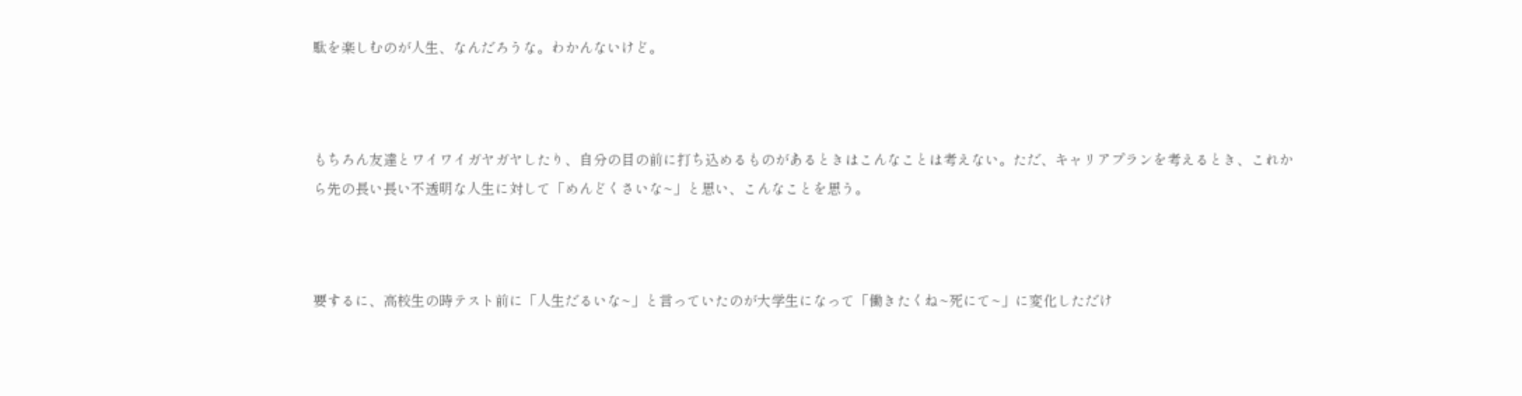駄を楽しむのが人生、なんだろうな。わかんないけど。



もちろん友達とワイワイガヤガヤしたり、自分の目の前に打ち込めるものがあるときはこんなことは考えない。ただ、キャリアプランを考えるとき、これから先の長い長い不透明な人生に対して「めんどくさいな~」と思い、こんなことを思う。



要するに、高校生の時テスト前に「人生だるいな~」と言っていたのが大学生になって「働きたくね~死にて~」に変化しただけ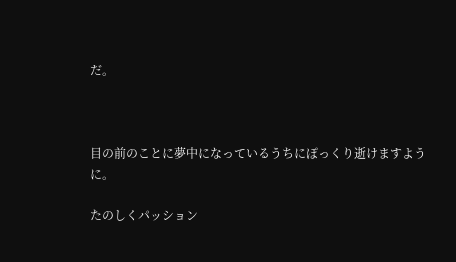だ。



目の前のことに夢中になっているうちにぽっくり逝けますように。

たのしくパッション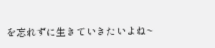を忘れずに生きていきたいよね~